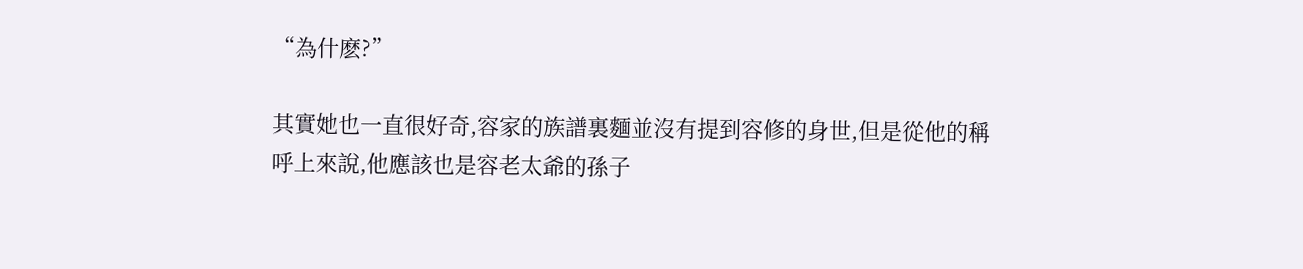“為什麽?”

其實她也一直很好奇,容家的族譜裏麵並沒有提到容修的身世,但是從他的稱呼上來說,他應該也是容老太爺的孫子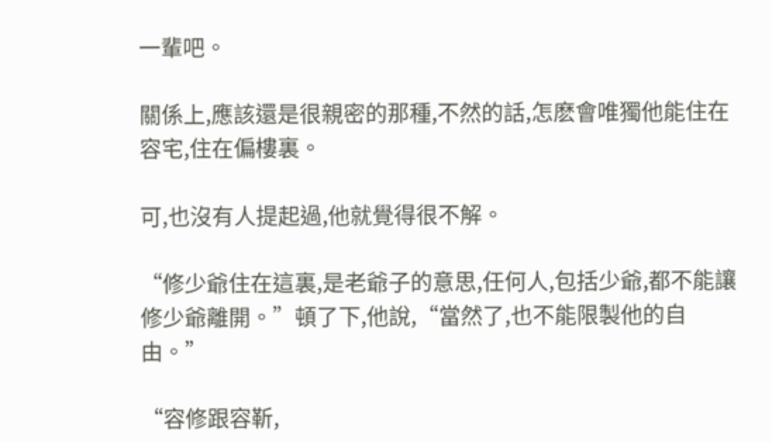一輩吧。

關係上,應該還是很親密的那種,不然的話,怎麽會唯獨他能住在容宅,住在偏樓裏。

可,也沒有人提起過,他就覺得很不解。

“修少爺住在這裏,是老爺子的意思,任何人,包括少爺,都不能讓修少爺離開。”頓了下,他說,“當然了,也不能限製他的自由。”

“容修跟容靳,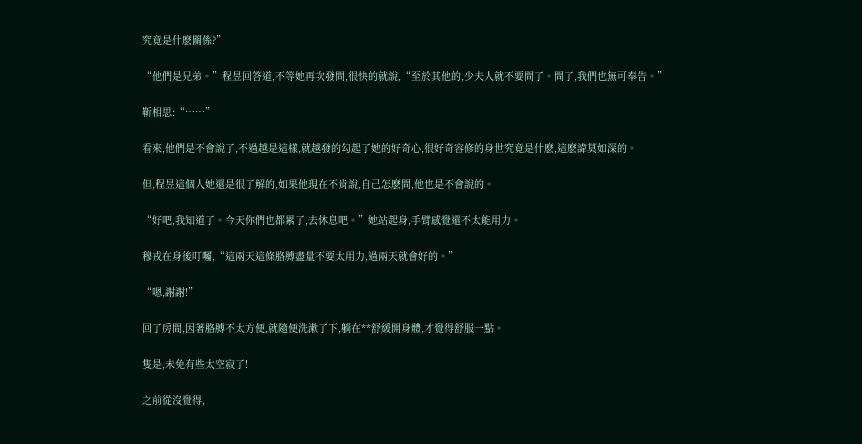究竟是什麽關係?”

“他們是兄弟。”程昱回答道,不等她再次發問,很快的就說,“至於其他的,少夫人就不要問了。問了,我們也無可奉告。”

靳相思:“……”

看來,他們是不會說了,不過越是這樣,就越發的勾起了她的好奇心,很好奇容修的身世究竟是什麽,這麽諱莫如深的。

但,程昱這個人她還是很了解的,如果他現在不肯說,自己怎麽問,他也是不會說的。

“好吧,我知道了。今天你們也都累了,去休息吧。”她站起身,手臂感覺還不太能用力。

穆戎在身後叮囑,“這兩天這條胳膊盡量不要太用力,過兩天就會好的。”

“嗯,謝謝!”

回了房間,因著胳膊不太方便,就隨便洗漱了下,躺在**舒緩開身體,才覺得舒服一點。

隻是,未免有些太空寂了!

之前從沒覺得,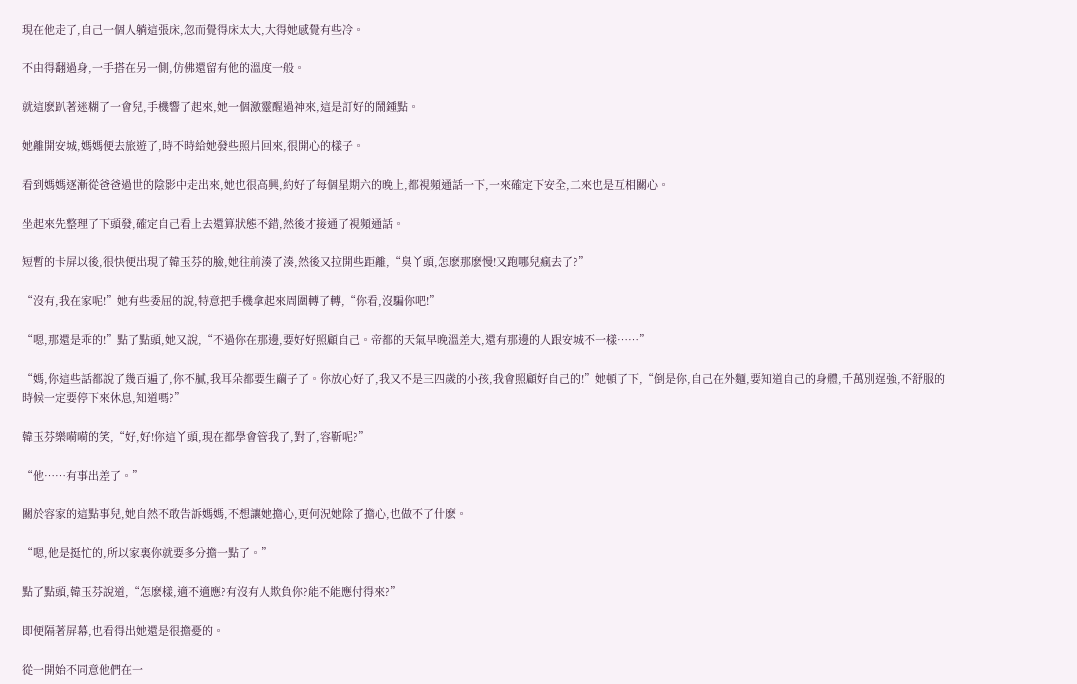現在他走了,自己一個人躺這張床,忽而覺得床太大,大得她感覺有些冷。

不由得翻過身,一手搭在另一側,仿佛還留有他的溫度一般。

就這麽趴著迷糊了一會兒,手機響了起來,她一個激靈醒過神來,這是訂好的鬧鍾點。

她離開安城,媽媽便去旅遊了,時不時給她發些照片回來,很開心的樣子。

看到媽媽逐漸從爸爸過世的陰影中走出來,她也很高興,約好了每個星期六的晚上,都視頻通話一下,一來確定下安全,二來也是互相關心。

坐起來先整理了下頭發,確定自己看上去還算狀態不錯,然後才接通了視頻通話。

短暫的卡屏以後,很快便出現了韓玉芬的臉,她往前湊了湊,然後又拉開些距離,“臭丫頭,怎麽那麽慢!又跑哪兒瘋去了?”

“沒有,我在家呢!”她有些委屈的說,特意把手機拿起來周圍轉了轉,“你看,沒騙你吧!”

“嗯,那還是乖的!”點了點頭,她又說,“不過你在那邊,要好好照顧自己。帝都的天氣早晚溫差大,還有那邊的人跟安城不一樣……”

“媽,你這些話都說了幾百遍了,你不膩,我耳朵都要生繭子了。你放心好了,我又不是三四歲的小孩,我會照顧好自己的!”她頓了下,“倒是你,自己在外麵,要知道自己的身體,千萬別逞強,不舒服的時候一定要停下來休息,知道嗎?”

韓玉芬樂嗬嗬的笑,“好,好!你這丫頭,現在都學會管我了,對了,容靳呢?”

“他……有事出差了。”

關於容家的這點事兒,她自然不敢告訴媽媽,不想讓她擔心,更何況她除了擔心,也做不了什麽。

“嗯,他是挺忙的,所以家裏你就要多分擔一點了。”

點了點頭,韓玉芬說道,“怎麽樣,適不適應?有沒有人欺負你?能不能應付得來?”

即便隔著屏幕,也看得出她還是很擔憂的。

從一開始不同意他們在一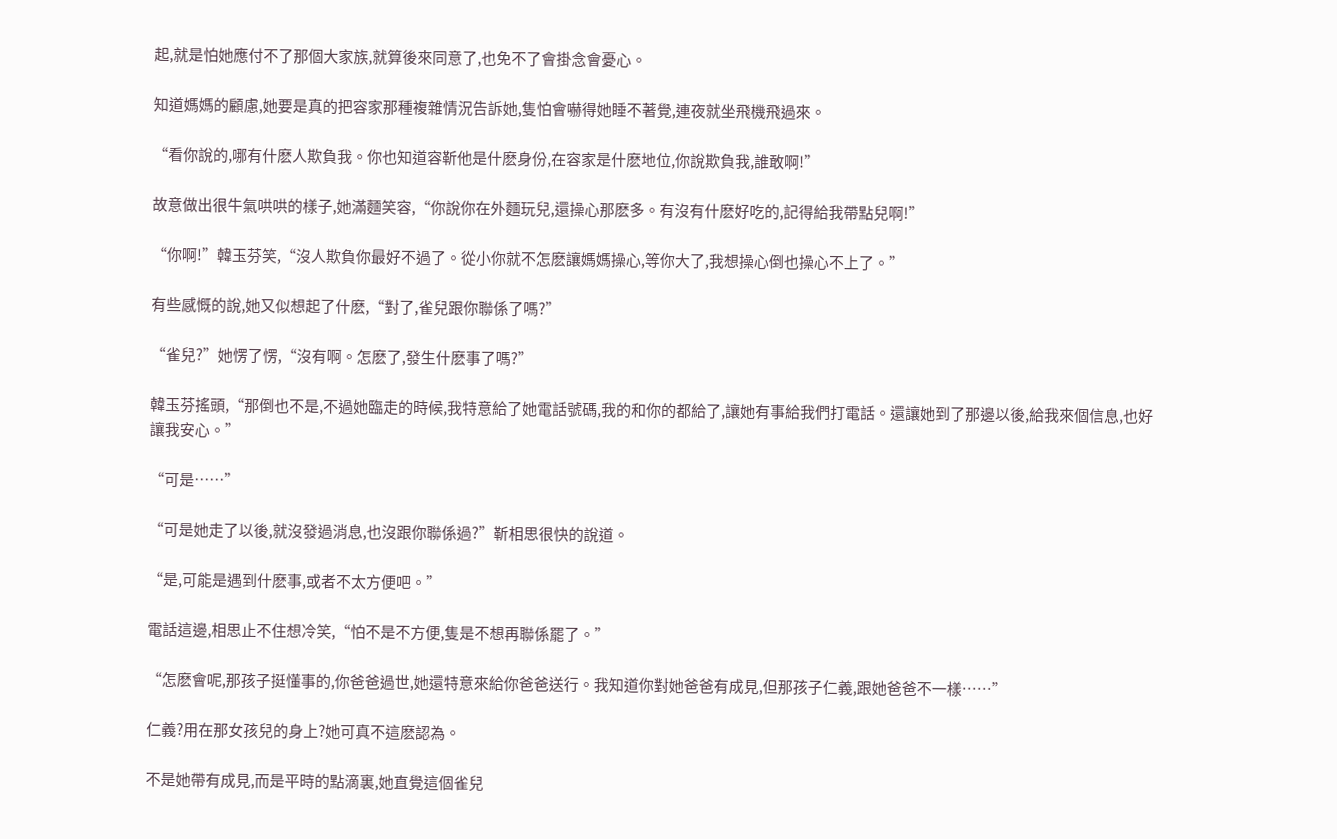起,就是怕她應付不了那個大家族,就算後來同意了,也免不了會掛念會憂心。

知道媽媽的顧慮,她要是真的把容家那種複雜情況告訴她,隻怕會嚇得她睡不著覺,連夜就坐飛機飛過來。

“看你說的,哪有什麽人欺負我。你也知道容靳他是什麽身份,在容家是什麽地位,你說欺負我,誰敢啊!”

故意做出很牛氣哄哄的樣子,她滿麵笑容,“你說你在外麵玩兒,還操心那麽多。有沒有什麽好吃的,記得給我帶點兒啊!”

“你啊!”韓玉芬笑,“沒人欺負你最好不過了。從小你就不怎麽讓媽媽操心,等你大了,我想操心倒也操心不上了。”

有些感慨的說,她又似想起了什麽,“對了,雀兒跟你聯係了嗎?”

“雀兒?”她愣了愣,“沒有啊。怎麽了,發生什麽事了嗎?”

韓玉芬搖頭,“那倒也不是,不過她臨走的時候,我特意給了她電話號碼,我的和你的都給了,讓她有事給我們打電話。還讓她到了那邊以後,給我來個信息,也好讓我安心。”

“可是……”

“可是她走了以後,就沒發過消息,也沒跟你聯係過?”靳相思很快的說道。

“是,可能是遇到什麽事,或者不太方便吧。”

電話這邊,相思止不住想冷笑,“怕不是不方便,隻是不想再聯係罷了。”

“怎麽會呢,那孩子挺懂事的,你爸爸過世,她還特意來給你爸爸送行。我知道你對她爸爸有成見,但那孩子仁義,跟她爸爸不一樣……”

仁義?用在那女孩兒的身上?她可真不這麽認為。

不是她帶有成見,而是平時的點滴裏,她直覺這個雀兒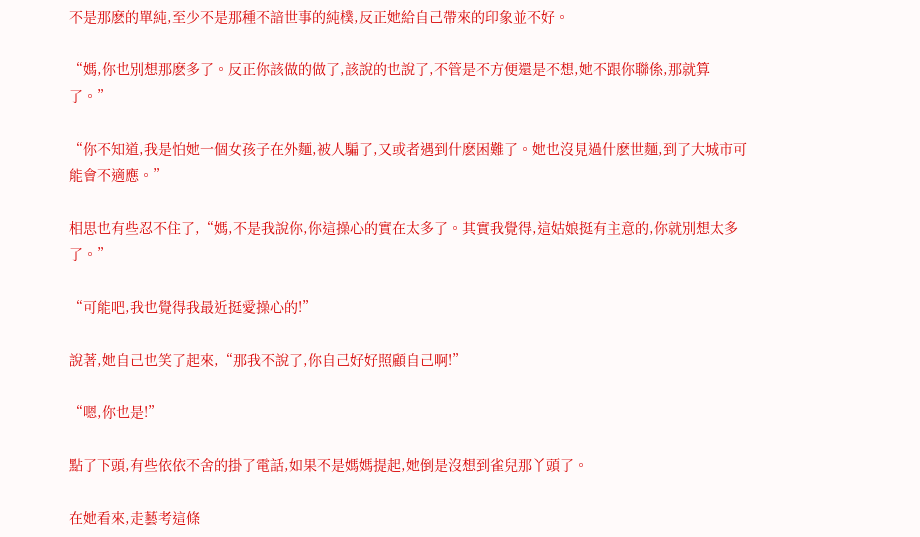不是那麽的單純,至少不是那種不諳世事的純樸,反正她給自己帶來的印象並不好。

“媽,你也別想那麽多了。反正你該做的做了,該說的也說了,不管是不方便還是不想,她不跟你聯係,那就算了。”

“你不知道,我是怕她一個女孩子在外麵,被人騙了,又或者遇到什麽困難了。她也沒見過什麽世麵,到了大城市可能會不適應。”

相思也有些忍不住了,“媽,不是我說你,你這操心的實在太多了。其實我覺得,這姑娘挺有主意的,你就別想太多了。”

“可能吧,我也覺得我最近挺愛操心的!”

說著,她自己也笑了起來,“那我不說了,你自己好好照顧自己啊!”

“嗯,你也是!”

點了下頭,有些依依不舍的掛了電話,如果不是媽媽提起,她倒是沒想到雀兒那丫頭了。

在她看來,走藝考這條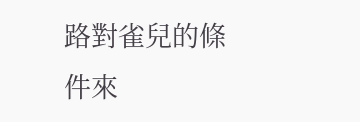路對雀兒的條件來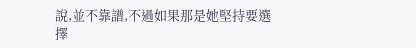說,並不靠譜,不過如果那是她堅持要選擇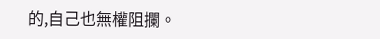的,自己也無權阻攔。